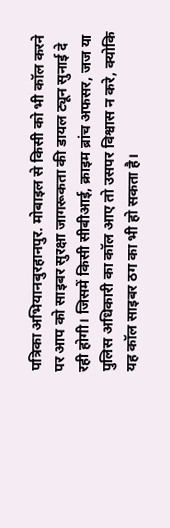पत्रिका अभियानबुरहानपुर. मोबाइल से किसी को भी कॉल करने पर आप को साइबर सुरक्षा जागरूकता की डायल ट्यून सुनाई दे रही होगी। जिसमें किसी सीबीआई, क्राइम ब्रांच अफसर, जज या पुलिस अधिकारी का कॉल आए तो उसपर विश्वास न करे, क्योकि यह कॉल साइबर ठग का भी हो सकता है।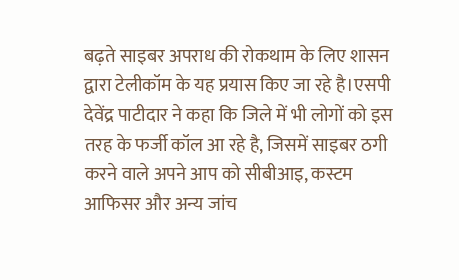बढ़ते साइबर अपराध की रोकथाम के लिए शासन द्वारा टेलीकॉम के यह प्रयास किए जा रहे है।एसपी देवेंद्र पाटीदार ने कहा कि जिले में भी लोगों को इस तरह के फर्जी कॉल आ रहे है, जिसमें साइबर ठगी करने वाले अपने आप को सीबीआइ, कस्टम आफिसर और अन्य जांच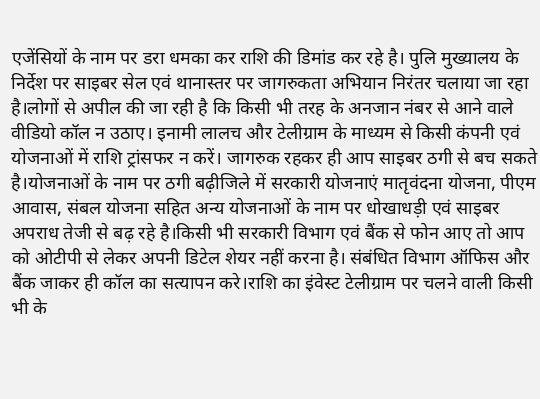एजेंसियों के नाम पर डरा धमका कर राशि की डिमांड कर रहे है। पुलि मुख्यालय के निर्देश पर साइबर सेल एवं थानास्तर पर जागरुकता अभियान निरंतर चलाया जा रहा है।लोगों से अपील की जा रही है कि किसी भी तरह के अनजान नंबर से आने वाले वीडियो कॉल न उठाए। इनामी लालच और टेलीग्राम के माध्यम से किसी कंपनी एवं योजनाओं में राशि ट्रांसफर न करें। जागरुक रहकर ही आप साइबर ठगी से बच सकते है।योजनाओं के नाम पर ठगी बढ़ीजिले में सरकारी योजनाएं मातृवंदना योजना, पीएम आवास, संबल योजना सहित अन्य योजनाओं के नाम पर धोखाधड़ी एवं साइबर अपराध तेजी से बढ़ रहे है।किसी भी सरकारी विभाग एवं बैंक से फोन आए तो आप को ओटीपी से लेकर अपनी डिटेल शेयर नहीं करना है। संबंधित विभाग ऑफिस और बैंक जाकर ही कॉल का सत्यापन करे।राशि का इंवेस्ट टेलीग्राम पर चलने वाली किसी भी के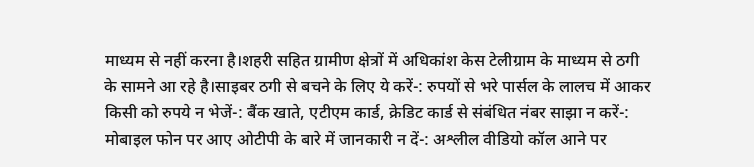माध्यम से नहीं करना है।शहरी सहित ग्रामीण क्षेत्रों में अधिकांश केस टेलीग्राम के माध्यम से ठगी के सामने आ रहे है।साइबर ठगी से बचने के लिए ये करें-: रुपयों से भरे पार्सल के लालच में आकर किसी को रुपये न भेजें-: बैंक खाते, एटीएम कार्ड, क्रेडिट कार्ड से संबंधित नंबर साझा न करें-: मोबाइल फोन पर आए ओटीपी के बारे में जानकारी न दें-: अश्लील वीडियो कॉल आने पर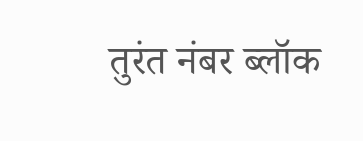तुरंत नंबर ब्लॉक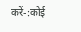करें-:कोई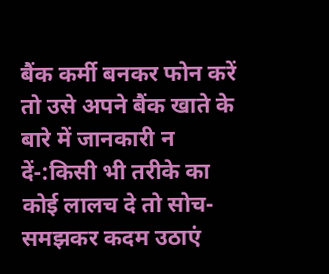बैंक कर्मी बनकर फोन करें तो उसे अपने बैंक खाते के बारे में जानकारी न दें-:किसी भी तरीके का कोई लालच दे तो सोच-समझकर कदम उठाएं